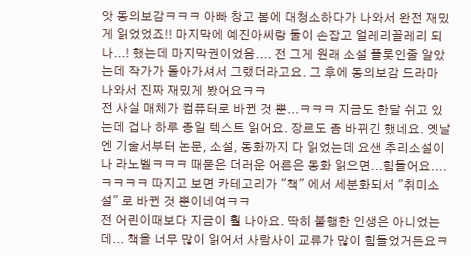앗 동의보감ㅋㅋㅋ 아빠 창고 봄에 대청소하다가 나와서 완전 재밌게 읽었었죠!! 마지막에 예진아씨랑 둘이 손잡고 얼레리꼴레리 되나...! 했는데 마지막권이었음.... 전 그게 원래 소설 플롯인줄 알았는데 작가가 돌아가셔서 그랬더라고요. 그 후에 동의보감 드라마 나와서 진짜 재밌게 봤어요ㅋㅋ
전 사실 매체가 컴퓨터로 바뀐 것 뿐...ㅋㅋㅋ 지금도 한달 쉬고 있는데 겁나 하루 종일 텍스트 읽어요. 장르도 좀 바뀌긴 했네요. 옛날엔 기술서부터 논문, 소설, 동화까지 다 읽었는데 요샌 추리소설이나 라노벨ㅋㅋㅋ 때묻은 더러운 어른은 동화 읽으면...힘들어요....ㅋㅋㅋㅋ 따지고 보면 카테고리가 "책" 에서 세분화되서 "취미소설" 로 바뀐 것 뿐이네여ㅋㅋ
전 어린이때보다 지금이 훨 나아요. 딱히 불행한 인생은 아니었는데... 책을 너무 많이 읽어서 사람사이 교류가 많이 힘들었거든요ㅋ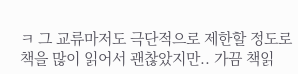ㅋ 그 교류마저도 극단적으로 제한할 정도로 책을 많이 읽어서 괜찮았지만.. 가끔 책읽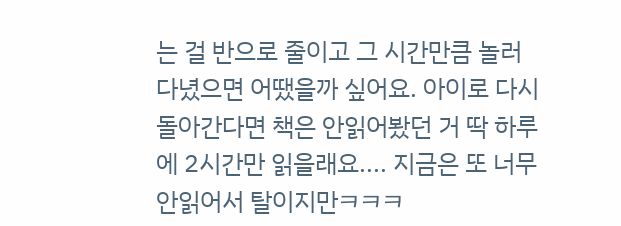는 걸 반으로 줄이고 그 시간만큼 놀러다녔으면 어땠을까 싶어요. 아이로 다시 돌아간다면 책은 안읽어봤던 거 딱 하루에 2시간만 읽을래요.... 지금은 또 너무 안읽어서 탈이지만ㅋㅋㅋ